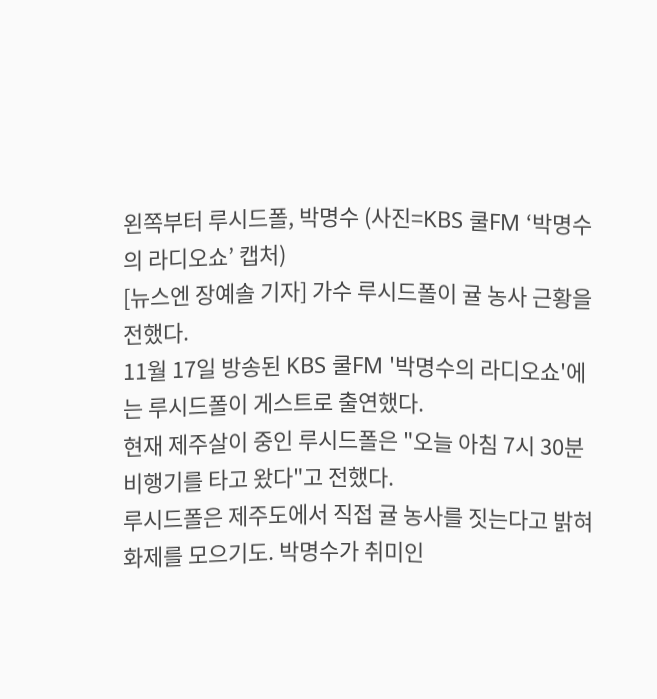왼쪽부터 루시드폴, 박명수 (사진=KBS 쿨FM ‘박명수의 라디오쇼’ 캡처)
[뉴스엔 장예솔 기자] 가수 루시드폴이 귤 농사 근황을 전했다.
11월 17일 방송된 KBS 쿨FM '박명수의 라디오쇼'에는 루시드폴이 게스트로 출연했다.
현재 제주살이 중인 루시드폴은 "오늘 아침 7시 30분 비행기를 타고 왔다"고 전했다.
루시드폴은 제주도에서 직접 귤 농사를 짓는다고 밝혀 화제를 모으기도. 박명수가 취미인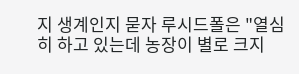지 생계인지 묻자 루시드폴은 "열심히 하고 있는데 농장이 별로 크지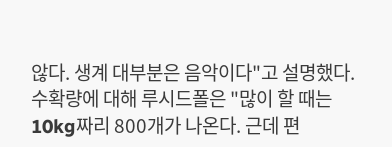않다. 생계 대부분은 음악이다"고 설명했다.
수확량에 대해 루시드폴은 "많이 할 때는 10kg짜리 800개가 나온다. 근데 편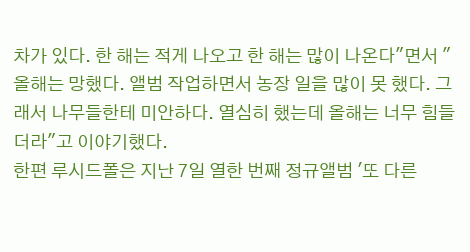차가 있다. 한 해는 적게 나오고 한 해는 많이 나온다"면서 "올해는 망했다. 앨범 작업하면서 농장 일을 많이 못 했다. 그래서 나무들한테 미안하다. 열심히 했는데 올해는 너무 힘들더라"고 이야기했다.
한편 루시드폴은 지난 7일 열한 번째 정규앨범 '또 다른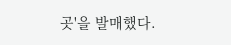곳'을 발매했다.